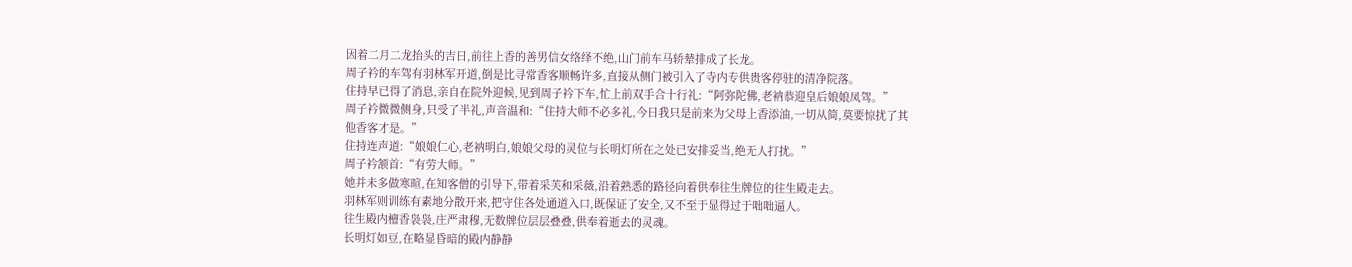因着二月二龙抬头的吉日,前往上香的善男信女络绎不绝,山门前车马轿辇排成了长龙。
周子衿的车驾有羽林军开道,倒是比寻常香客顺畅许多,直接从侧门被引入了寺内专供贵客停驻的清净院落。
住持早已得了消息,亲自在院外迎候,见到周子衿下车,忙上前双手合十行礼:“阿弥陀佛,老衲恭迎皇后娘娘凤驾。”
周子衿微微侧身,只受了半礼,声音温和:“住持大师不必多礼,今日我只是前来为父母上香添油,一切从简,莫要惊扰了其他香客才是。”
住持连声道:“娘娘仁心,老衲明白,娘娘父母的灵位与长明灯所在之处已安排妥当,绝无人打扰。”
周子衿颔首:“有劳大师。”
她并未多做寒暄,在知客僧的引导下,带着采芙和采薇,沿着熟悉的路径向着供奉往生牌位的往生殿走去。
羽林军则训练有素地分散开来,把守住各处通道入口,既保证了安全,又不至于显得过于咄咄逼人。
往生殿内檀香袅袅,庄严肃穆,无数牌位层层叠叠,供奉着逝去的灵魂。
长明灯如豆,在略显昏暗的殿内静静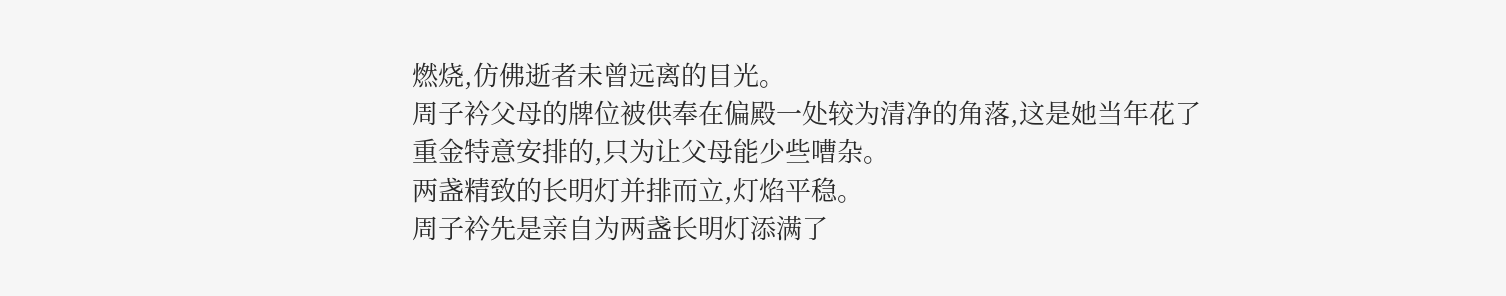燃烧,仿佛逝者未曾远离的目光。
周子衿父母的牌位被供奉在偏殿一处较为清净的角落,这是她当年花了重金特意安排的,只为让父母能少些嘈杂。
两盏精致的长明灯并排而立,灯焰平稳。
周子衿先是亲自为两盏长明灯添满了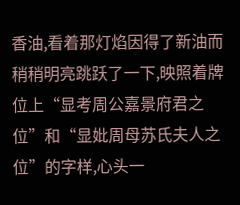香油,看着那灯焰因得了新油而稍稍明亮跳跃了一下,映照着牌位上“显考周公嘉景府君之位”和“显妣周母苏氏夫人之位”的字样,心头一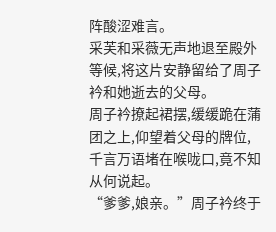阵酸涩难言。
采芙和采薇无声地退至殿外等候,将这片安静留给了周子衿和她逝去的父母。
周子衿撩起裙摆,缓缓跪在蒲团之上,仰望着父母的牌位,千言万语堵在喉咙口,竟不知从何说起。
“爹爹,娘亲。”周子衿终于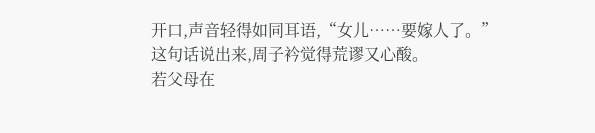开口,声音轻得如同耳语,“女儿……要嫁人了。”
这句话说出来,周子衿觉得荒谬又心酸。
若父母在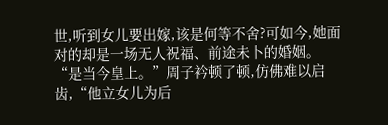世,听到女儿要出嫁,该是何等不舍?可如今,她面对的却是一场无人祝福、前途未卜的婚姻。
“是当今皇上。”周子衿顿了顿,仿佛难以启齿,“他立女儿为后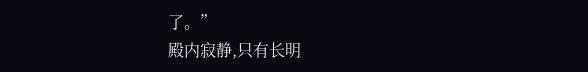了。”
殿内寂静,只有长明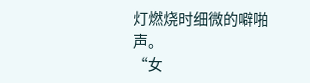灯燃烧时细微的噼啪声。
“女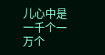儿心中是一千个一万个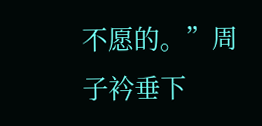不愿的。”周子衿垂下